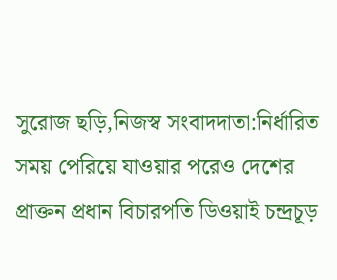সুরোজ ছড়ি,নিজস্ব সংবাদদাতা:নির্ধারিত সময় পেরিয়ে যাওয়ার পরেও দেশের প্রাক্তন প্রধান বিচারপতি ডিওয়াই চন্দ্রচূড়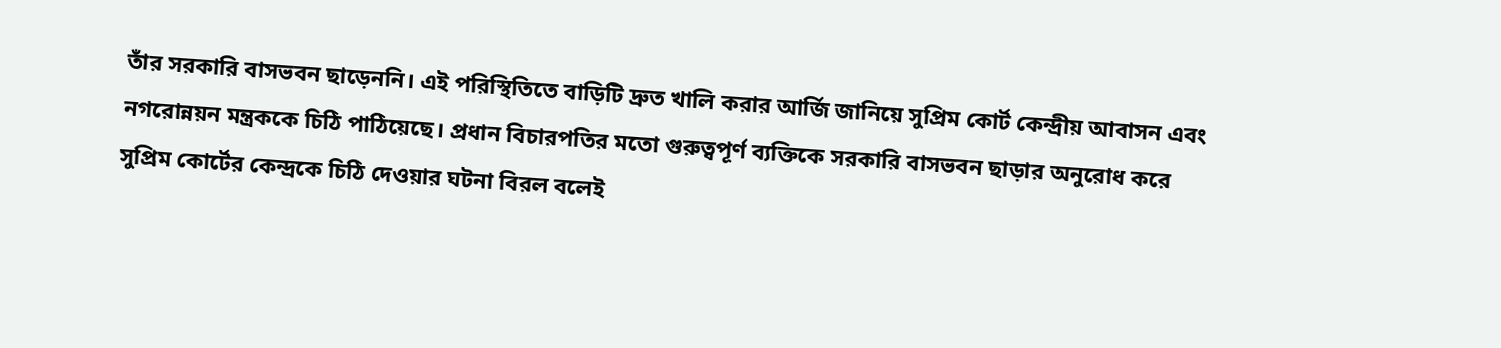তাঁর সরকারি বাসভবন ছাড়েননি। এই পরিস্থিতিতে বাড়িটি দ্রুত খালি করার আর্জি জানিয়ে সুপ্রিম কোর্ট কেন্দ্রীয় আবাসন এবং নগরোন্নয়ন মন্ত্রককে চিঠি পাঠিয়েছে। প্রধান বিচারপতির মতো গুরুত্বপূর্ণ ব্যক্তিকে সরকারি বাসভবন ছাড়ার অনুরোধ করে সুপ্রিম কোর্টের কেন্দ্রকে চিঠি দেওয়ার ঘটনা বিরল বলেই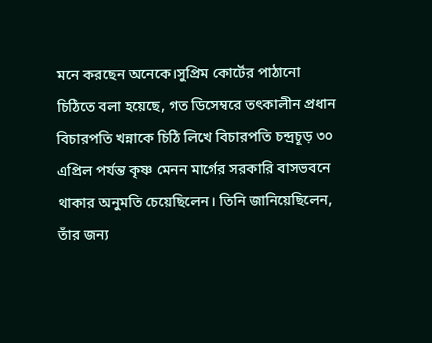মনে করছেন অনেকে।সুপ্রিম কোর্টের পাঠানো চিঠিতে বলা হয়েছে, গত ডিসেম্বরে তৎকালীন প্রধান বিচারপতি খন্নাকে চিঠি লিখে বিচারপতি চন্দ্রচূড় ৩০ এপ্রিল পর্যন্ত কৃষ্ণ মেনন মার্গের সরকারি বাসভবনে থাকার অনুমতি চেয়েছিলেন। তিনি জানিয়েছিলেন, তাঁর জন্য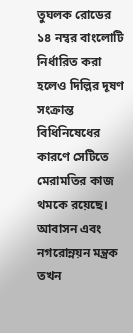তুঘলক রোডের ১৪ নম্বর বাংলোটি নির্ধারিত করা হলেও দিল্লির দূষণ সংক্রান্ত বিধিনিষেধের কারণে সেটিতে মেরামতির কাজ থমকে রয়েছে। আবাসন এবং নগরোন্নয়ন মন্ত্রক তখন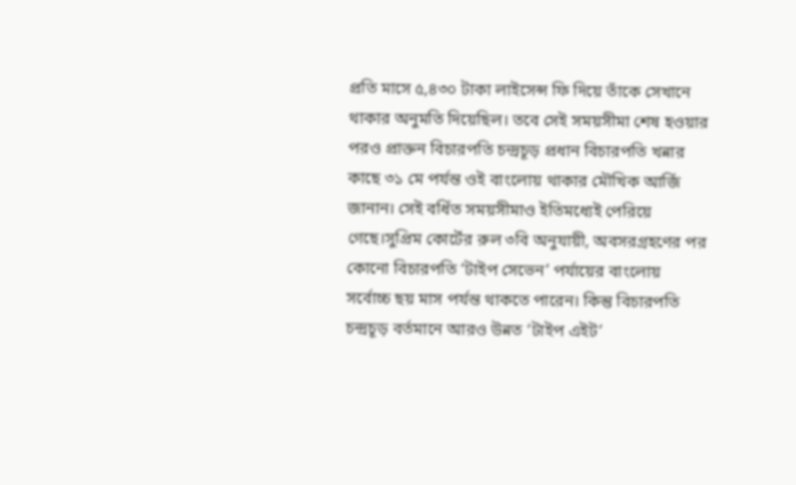প্রতি মাসে ৫,৪৩০ টাকা লাইসেন্স ফি দিয়ে তাঁকে সেখানে থাকার অনুমতি দিয়েছিল। তবে সেই সময়সীমা শেষ হওয়ার পরও প্রাক্তন বিচারপতি চন্দ্রচূড় প্রধান বিচারপতি খন্নার কাছে ৩১ মে পর্যন্ত ওই বাংলোয় থাকার মৌখিক আর্জি জানান। সেই বর্ধিত সময়সীমাও ইতিমধ্যেই পেরিয়ে গেছে।সুপ্রিম কোর্টের রুল ৩বি অনুযায়ী, অবসরগ্রহণের পর কোনো বিচারপতি ‘টাইপ সেভেন’ পর্যায়ের বাংলোয় সর্বোচ্চ ছয় মাস পর্যন্ত থাকতে পারেন। কিন্তু বিচারপতি চন্দ্রচূড় বর্তমানে আরও উন্নত ‘টাইপ এইট’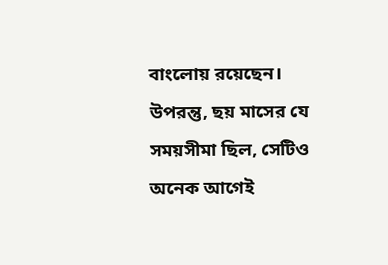বাংলোয় রয়েছেন। উপরন্তু, ছয় মাসের যে সময়সীমা ছিল, সেটিও অনেক আগেই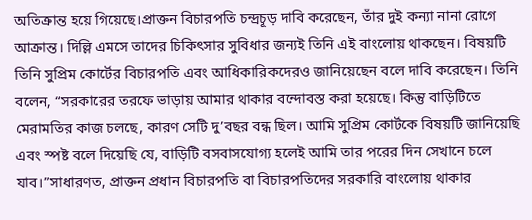অতিক্রান্ত হয়ে গিয়েছে।প্রাক্তন বিচারপতি চন্দ্রচূড় দাবি করেছেন, তাঁর দুই কন্যা নানা রোগে আক্রান্ত। দিল্লি এমসে তাদের চিকিৎসার সুবিধার জন্যই তিনি এই বাংলোয় থাকছেন। বিষয়টি তিনি সুপ্রিম কোর্টের বিচারপতি এবং আধিকারিকদেরও জানিয়েছেন বলে দাবি করেছেন। তিনি বলেন, “সরকারের তরফে ভাড়ায় আমার থাকার বন্দোবস্ত করা হয়েছে। কিন্তু বাড়িটিতে মেরামতির কাজ চলছে, কারণ সেটি দু’বছর বন্ধ ছিল। আমি সুপ্রিম কোর্টকে বিষয়টি জানিয়েছি এবং স্পষ্ট বলে দিয়েছি যে, বাড়িটি বসবাসযোগ্য হলেই আমি তার পরের দিন সেখানে চলে যাব।”সাধারণত, প্রাক্তন প্রধান বিচারপতি বা বিচারপতিদের সরকারি বাংলোয় থাকার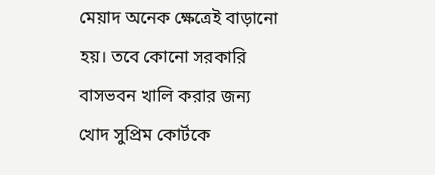মেয়াদ অনেক ক্ষেত্রেই বাড়ানো হয়। তবে কোনো সরকারি বাসভবন খালি করার জন্য খোদ সুপ্রিম কোর্টকে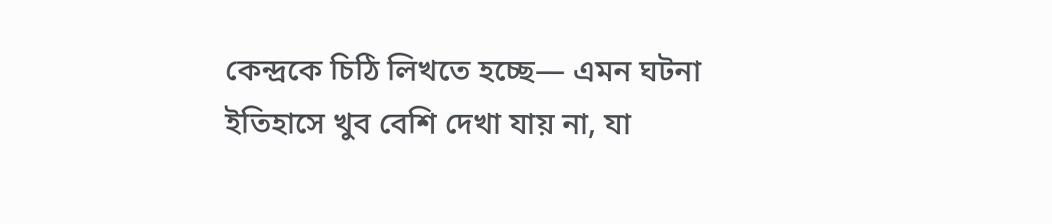কেন্দ্রকে চিঠি লিখতে হচ্ছে— এমন ঘটনা ইতিহাসে খুব বেশি দেখা যায় না, যা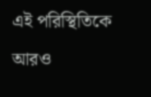এই পরিস্থিতিকে আরও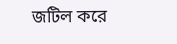জটিল করে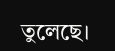তুলেছে।